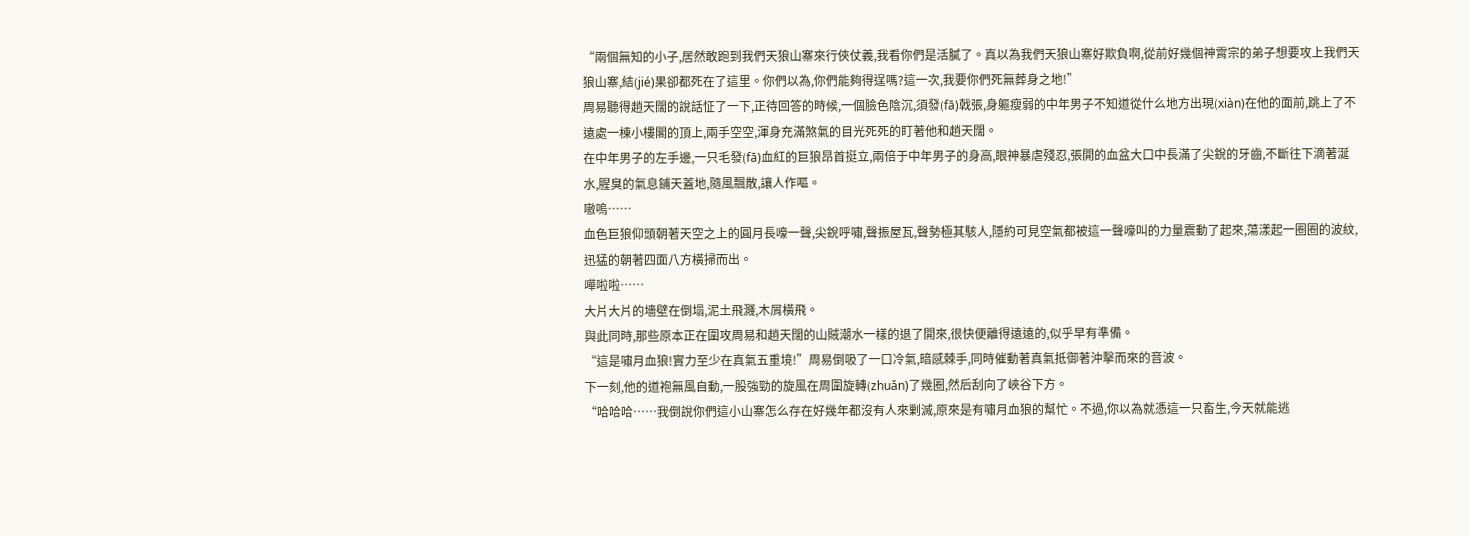“兩個無知的小子,居然敢跑到我們天狼山寨來行俠仗義,我看你們是活膩了。真以為我們天狼山寨好欺負啊,從前好幾個神霄宗的弟子想要攻上我們天狼山寨,結(jié)果卻都死在了這里。你們以為,你們能夠得逞嗎?這一次,我要你們死無葬身之地!”
周易聽得趙天闊的說話怔了一下,正待回答的時候,一個臉色陰沉,須發(fā)戟張,身軀瘦弱的中年男子不知道從什么地方出現(xiàn)在他的面前,跳上了不遠處一棟小樓閣的頂上,兩手空空,渾身充滿煞氣的目光死死的盯著他和趙天闊。
在中年男子的左手邊,一只毛發(fā)血紅的巨狼昂首挺立,兩倍于中年男子的身高,眼神暴虐殘忍,張開的血盆大口中長滿了尖銳的牙齒,不斷往下滴著涎水,腥臭的氣息鋪天蓋地,隨風飄散,讓人作嘔。
嗷嗚……
血色巨狼仰頭朝著天空之上的圓月長嚎一聲,尖銳呼嘯,聲振屋瓦,聲勢極其駭人,隱約可見空氣都被這一聲嚎叫的力量震動了起來,蕩漾起一圈圈的波紋,迅猛的朝著四面八方橫掃而出。
嘩啦啦……
大片大片的墻壁在倒塌,泥土飛濺,木屑橫飛。
與此同時,那些原本正在圍攻周易和趙天闊的山賊潮水一樣的退了開來,很快便離得遠遠的,似乎早有準備。
“這是嘯月血狼!實力至少在真氣五重境!”周易倒吸了一口冷氣,暗感棘手,同時催動著真氣抵御著沖擊而來的音波。
下一刻,他的道袍無風自動,一股強勁的旋風在周圍旋轉(zhuǎn)了幾圈,然后刮向了峽谷下方。
“哈哈哈……我倒說你們這小山寨怎么存在好幾年都沒有人來剿滅,原來是有嘯月血狼的幫忙。不過,你以為就憑這一只畜生,今天就能逃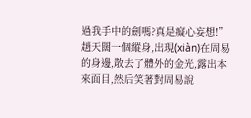過我手中的劍嗎?真是癡心妄想!”
趙天闊一個縱身,出現(xiàn)在周易的身邊,散去了體外的金光,露出本來面目,然后笑著對周易說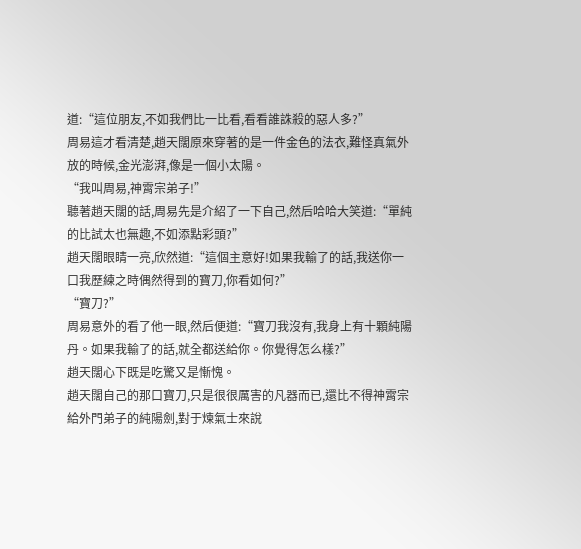道:“這位朋友,不如我們比一比看,看看誰誅殺的惡人多?”
周易這才看清楚,趙天闊原來穿著的是一件金色的法衣,難怪真氣外放的時候,金光澎湃,像是一個小太陽。
“我叫周易,神霄宗弟子!”
聽著趙天闊的話,周易先是介紹了一下自己,然后哈哈大笑道:“單純的比試太也無趣,不如添點彩頭?”
趙天闊眼睛一亮,欣然道:“這個主意好!如果我輸了的話,我送你一口我歷練之時偶然得到的寶刀,你看如何?”
“寶刀?”
周易意外的看了他一眼,然后便道:“寶刀我沒有,我身上有十顆純陽丹。如果我輸了的話,就全都送給你。你覺得怎么樣?”
趙天闊心下既是吃驚又是慚愧。
趙天闊自己的那口寶刀,只是很很厲害的凡器而已,還比不得神霄宗給外門弟子的純陽劍,對于煉氣士來說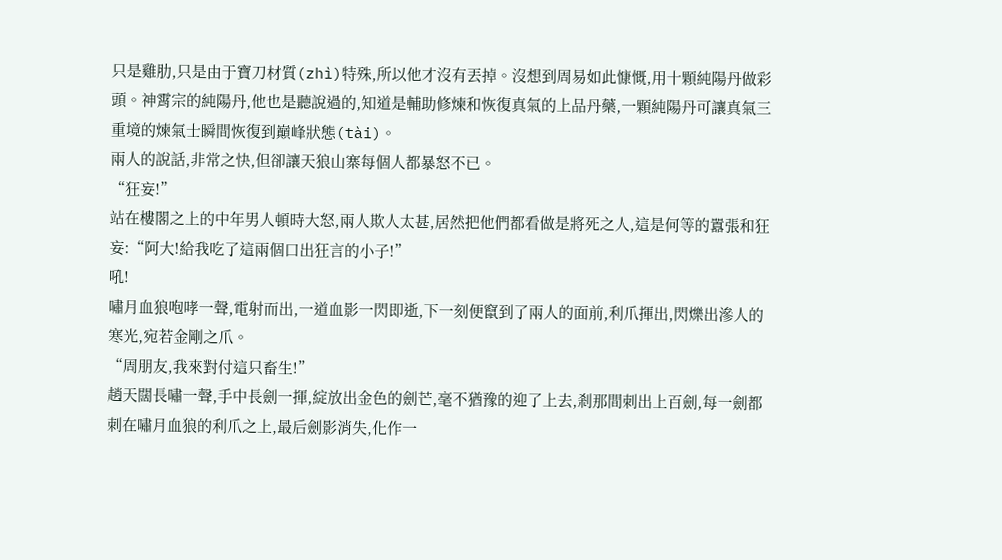只是雞肋,只是由于寶刀材質(zhì)特殊,所以他才沒有丟掉。沒想到周易如此慷慨,用十顆純陽丹做彩頭。神霄宗的純陽丹,他也是聽說過的,知道是輔助修煉和恢復真氣的上品丹藥,一顆純陽丹可讓真氣三重境的煉氣士瞬間恢復到巔峰狀態(tài)。
兩人的說話,非常之快,但卻讓天狼山寨每個人都暴怒不已。
“狂妄!”
站在樓閣之上的中年男人頓時大怒,兩人欺人太甚,居然把他們都看做是將死之人,這是何等的囂張和狂妄:“阿大!給我吃了這兩個口出狂言的小子!”
吼!
嘯月血狼咆哮一聲,電射而出,一道血影一閃即逝,下一刻便竄到了兩人的面前,利爪揮出,閃爍出滲人的寒光,宛若金剛之爪。
“周朋友,我來對付這只畜生!”
趙天闊長嘯一聲,手中長劍一揮,綻放出金色的劍芒,毫不猶豫的迎了上去,剎那間刺出上百劍,每一劍都刺在嘯月血狼的利爪之上,最后劍影消失,化作一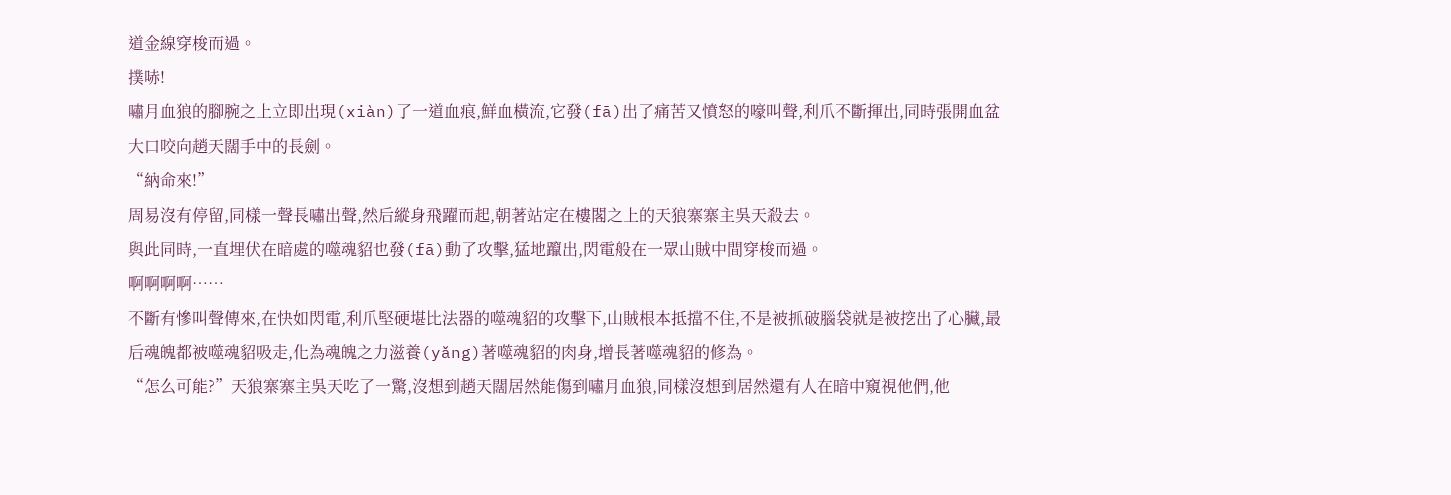道金線穿梭而過。
撲哧!
嘯月血狼的腳腕之上立即出現(xiàn)了一道血痕,鮮血橫流,它發(fā)出了痛苦又憤怒的嚎叫聲,利爪不斷揮出,同時張開血盆大口咬向趙天闊手中的長劍。
“納命來!”
周易沒有停留,同樣一聲長嘯出聲,然后縱身飛躍而起,朝著站定在樓閣之上的天狼寨寨主吳天殺去。
與此同時,一直埋伏在暗處的噬魂貂也發(fā)動了攻擊,猛地躥出,閃電般在一眾山賊中間穿梭而過。
啊啊啊啊……
不斷有慘叫聲傳來,在快如閃電,利爪堅硬堪比法器的噬魂貂的攻擊下,山賊根本抵擋不住,不是被抓破腦袋就是被挖出了心臟,最后魂魄都被噬魂貂吸走,化為魂魄之力滋養(yǎng)著噬魂貂的肉身,增長著噬魂貂的修為。
“怎么可能?”天狼寨寨主吳天吃了一驚,沒想到趙天闊居然能傷到嘯月血狼,同樣沒想到居然還有人在暗中窺視他們,他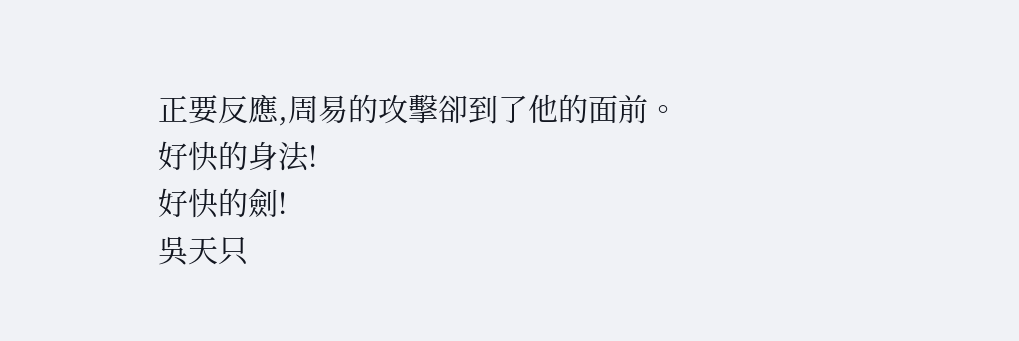正要反應,周易的攻擊卻到了他的面前。
好快的身法!
好快的劍!
吳天只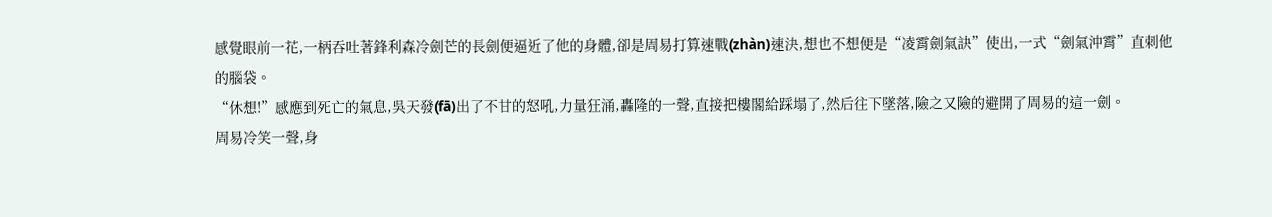感覺眼前一花,一柄吞吐著鋒利森冷劍芒的長劍便逼近了他的身體,卻是周易打算速戰(zhàn)速決,想也不想便是“凌霄劍氣訣”使出,一式“劍氣沖霄”直刺他的腦袋。
“休想!”感應到死亡的氣息,吳天發(fā)出了不甘的怒吼,力量狂涌,轟隆的一聲,直接把樓閣給踩塌了,然后往下墜落,險之又險的避開了周易的這一劍。
周易冷笑一聲,身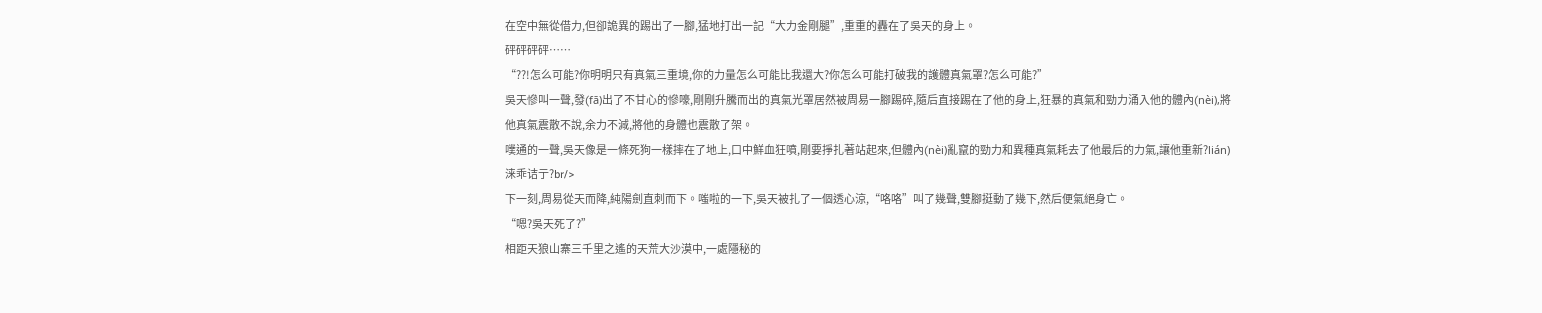在空中無從借力,但卻詭異的踢出了一腳,猛地打出一記“大力金剛腿”,重重的轟在了吳天的身上。
砰砰砰砰……
“??!怎么可能?你明明只有真氣三重境,你的力量怎么可能比我還大?你怎么可能打破我的護體真氣罩?怎么可能?”
吳天慘叫一聲,發(fā)出了不甘心的慘嚎,剛剛升騰而出的真氣光罩居然被周易一腳踢碎,隨后直接踢在了他的身上,狂暴的真氣和勁力涌入他的體內(nèi),將他真氣震散不說,余力不減,將他的身體也震散了架。
噗通的一聲,吳天像是一條死狗一樣摔在了地上,口中鮮血狂噴,剛要掙扎著站起來,但體內(nèi)亂竄的勁力和異種真氣耗去了他最后的力氣,讓他重新?lián)涞乖诘亍?br/>
下一刻,周易從天而降,純陽劍直刺而下。嗤啦的一下,吳天被扎了一個透心涼,“咯咯”叫了幾聲,雙腳挺動了幾下,然后便氣絕身亡。
“嗯?吳天死了?”
相距天狼山寨三千里之遙的天荒大沙漠中,一處隱秘的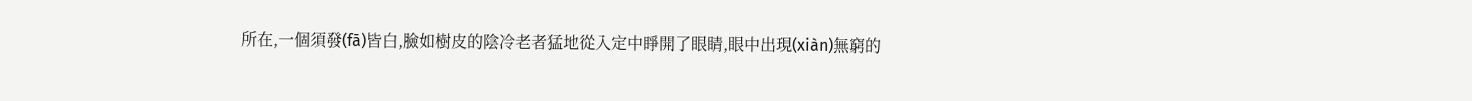所在,一個須發(fā)皆白,臉如樹皮的陰冷老者猛地從入定中睜開了眼睛,眼中出現(xiàn)無窮的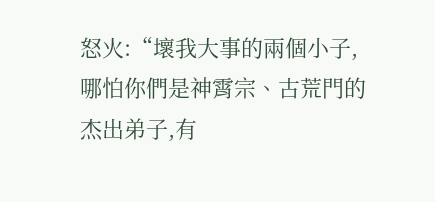怒火:“壞我大事的兩個小子,哪怕你們是神霄宗、古荒門的杰出弟子,有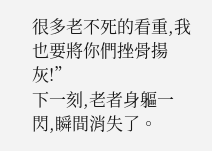很多老不死的看重,我也要將你們挫骨揚灰!”
下一刻,老者身軀一閃,瞬間消失了。